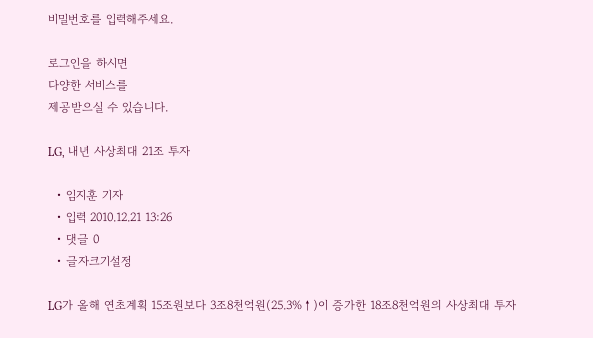비밀번호를 입력해주세요.

로그인을 하시면
다양한 서비스를
제공받으실 수 있습니다.

LG, 내년 사상최대 21조 투자

  • 임지훈 기자
  • 입력 2010.12.21 13:26
  • 댓글 0
  • 글자크기설정

LG가 올해 연초계획 15조원보다 3조8천억원(25.3%↑)이 증가한 18조8천억원의 사상최대 투자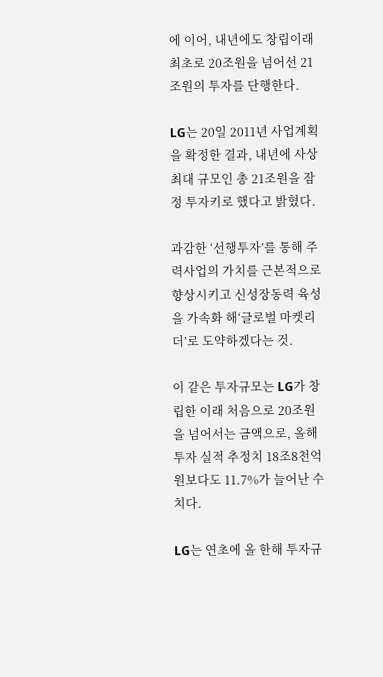에 이어, 내년에도 창립이래 최초로 20조원을 넘어선 21조원의 투자를 단행한다.

LG는 20일 2011년 사업계획을 확정한 결과, 내년에 사상최대 규모인 총 21조원을 잠정 투자키로 했다고 밝혔다.

과감한 ‘선행투자’를 통해 주력사업의 가치를 근본적으로 향상시키고 신성장동력 육성을 가속화 해‘글로벌 마켓리더’로 도약하겠다는 것.

이 같은 투자규모는 LG가 창립한 이래 처음으로 20조원을 넘어서는 금액으로, 올해 투자 실적 추정치 18조8천억원보다도 11.7%가 늘어난 수치다.

LG는 연초에 올 한해 투자규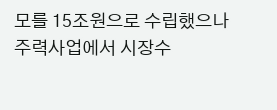모를 15조원으로 수립했으나 주력사업에서 시장수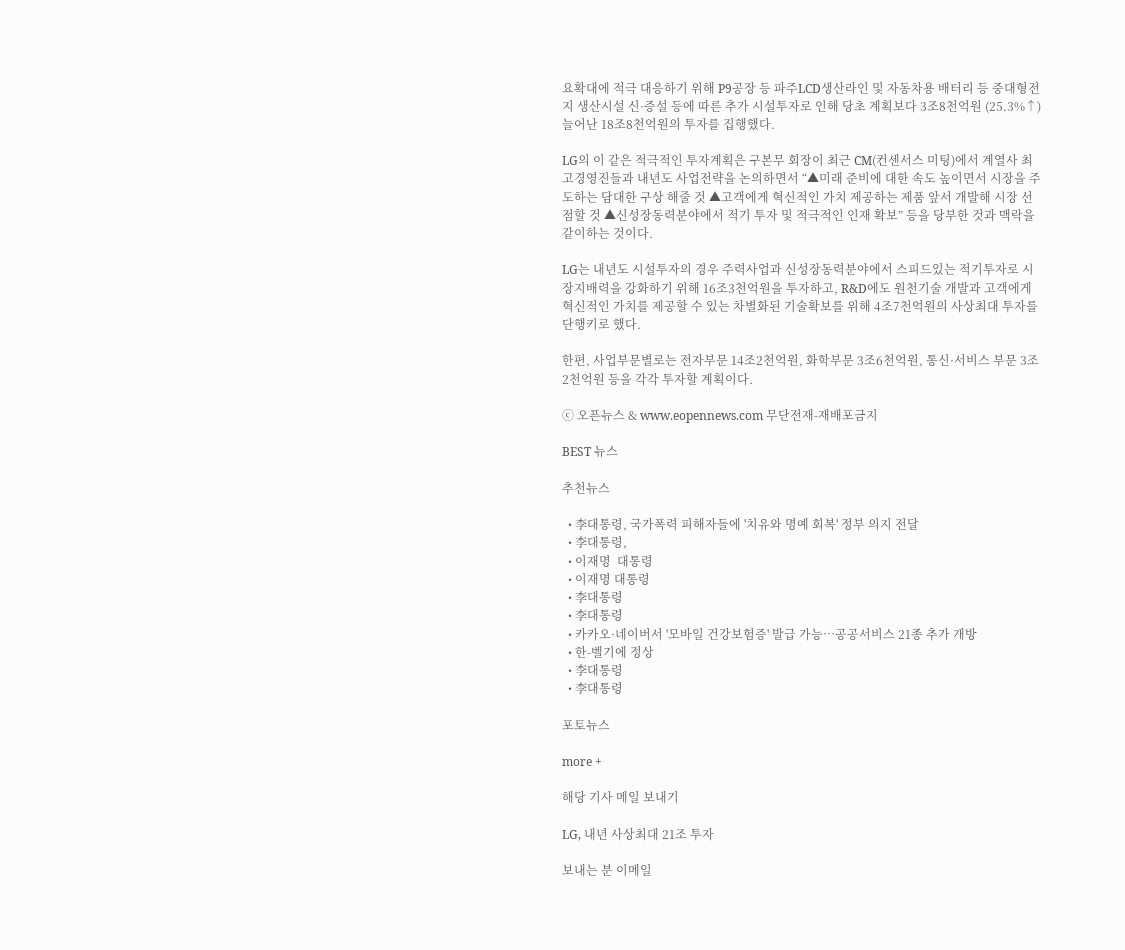요확대에 적극 대응하기 위해 P9공장 등 파주LCD생산라인 및 자동차용 배터리 등 중대형전지 생산시설 신·증설 등에 따른 추가 시설투자로 인해 당초 계획보다 3조8천억원 (25.3%↑) 늘어난 18조8천억원의 투자를 집행했다.

LG의 이 같은 적극적인 투자계획은 구본무 회장이 최근 CM(컨센서스 미팅)에서 계열사 최고경영진들과 내년도 사업전략을 논의하면서 “▲미래 준비에 대한 속도 높이면서 시장을 주도하는 담대한 구상 해줄 것 ▲고객에게 혁신적인 가치 제공하는 제품 앞서 개발해 시장 선점할 것 ▲신성장동력분야에서 적기 투자 및 적극적인 인재 확보” 등을 당부한 것과 맥락을 같이하는 것이다.

LG는 내년도 시설투자의 경우 주력사업과 신성장동력분야에서 스피드있는 적기투자로 시장지배력을 강화하기 위해 16조3천억원을 투자하고, R&D에도 원천기술 개발과 고객에게 혁신적인 가치를 제공할 수 있는 차별화된 기술확보를 위해 4조7천억원의 사상최대 투자를 단행키로 했다.

한편, 사업부문별로는 전자부문 14조2천억원, 화학부문 3조6천억원, 통신·서비스 부문 3조2천억원 등을 각각 투자할 계획이다.

ⓒ 오픈뉴스 & www.eopennews.com 무단전재-재배포금지

BEST 뉴스

추천뉴스

  • 李대통령, 국가폭력 피해자들에 '치유와 명예 회복' 정부 의지 전달
  • 李대통령,
  • 이재명  대통령
  • 이재명 대통령
  • 李대통령
  • 李대통령
  • 카카오·네이버서 '모바일 건강보험증' 발급 가능…공공서비스 21종 추가 개방
  • 한-벨기에 정상
  • 李대통령
  • 李대통령

포토뉴스

more +

해당 기사 메일 보내기

LG, 내년 사상최대 21조 투자

보내는 분 이메일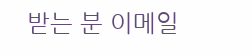받는 분 이메일